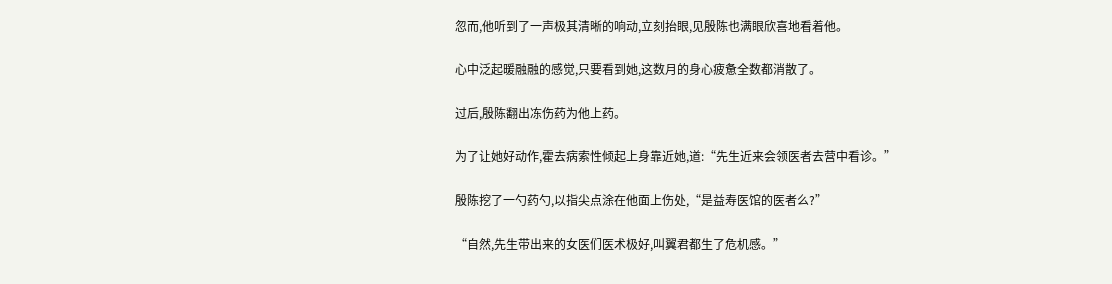忽而,他听到了一声极其清晰的响动,立刻抬眼,见殷陈也满眼欣喜地看着他。

心中泛起暖融融的感觉,只要看到她,这数月的身心疲惫全数都消散了。

过后,殷陈翻出冻伤药为他上药。

为了让她好动作,霍去病索性倾起上身靠近她,道:“先生近来会领医者去营中看诊。”

殷陈挖了一勺药勺,以指尖点涂在他面上伤处,“是益寿医馆的医者么?”

“自然,先生带出来的女医们医术极好,叫翼君都生了危机感。”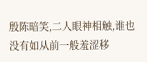殷陈暗笑,二人眼神相触,谁也没有如从前一般羞涩移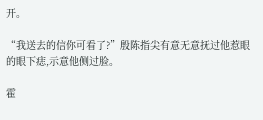开。

“我送去的信你可看了?”殷陈指尖有意无意抚过他惹眼的眼下痣,示意他侧过脸。

霍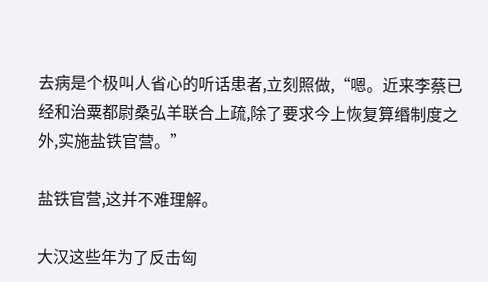去病是个极叫人省心的听话患者,立刻照做,“嗯。近来李蔡已经和治粟都尉桑弘羊联合上疏,除了要求今上恢复算缗制度之外,实施盐铁官营。”

盐铁官营,这并不难理解。

大汉这些年为了反击匈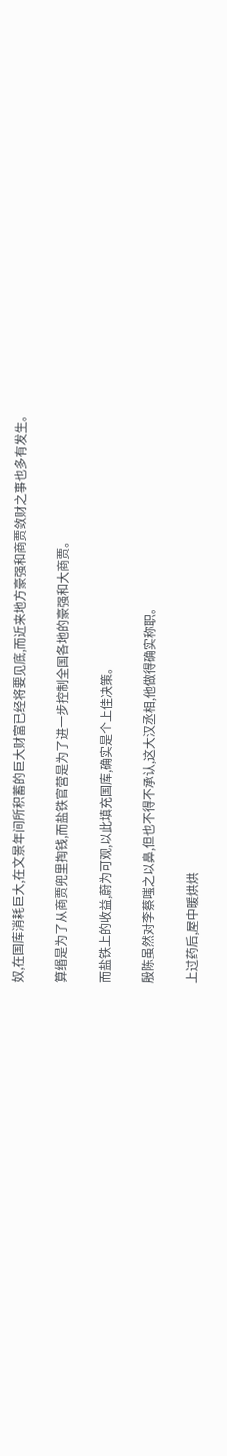奴,在国库消耗巨大,在文景年间所积蓄的巨大财富已经将要见底,而近来地方豪强和商贾敛财之事也多有发生。

算缗是为了从商贾兜里掏钱,而盐铁官营是为了进一步控制全国各地的豪强和大商贾。

而盐铁上的收益,蔚为可观,以此填充国库,确实是个上佳决策。

殷陈虽然对李蔡嗤之以鼻,但也不得不承认,这大汉丞相,他做得确实称职。

上过药后,屋中暖烘烘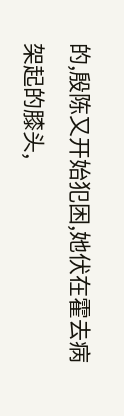的,殷陈又开始犯困,她伏在霍去病架起的膝头,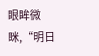眼眸微眯,“明日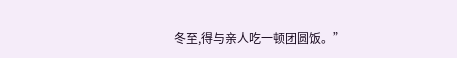冬至,得与亲人吃一顿团圆饭。”